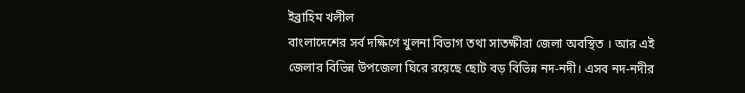ইব্রাহিম খলীল
বাংলাদেশের সর্ব দক্ষিণে খুলনা বিভাগ তথা সাতক্ষীরা জেলা অবস্থিত । আর এই জেলার বিভিন্ন উপজেলা ঘিরে রয়েছে ছোট বড় বিভিন্ন নদ-নদী। এসব নদ-নদীর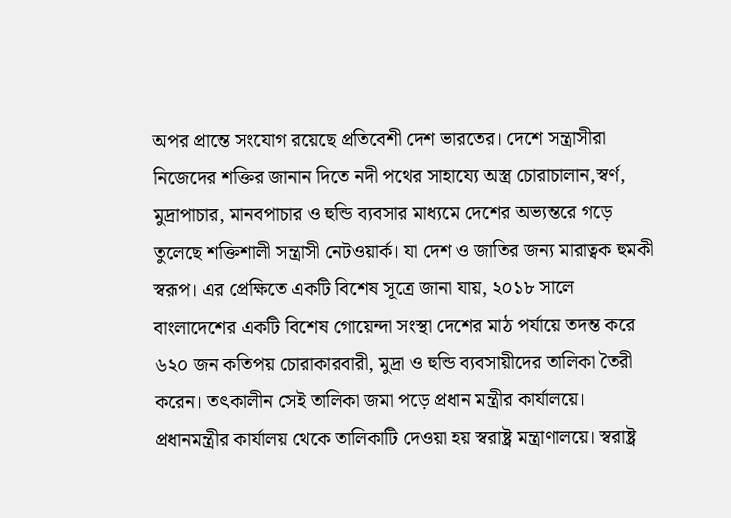অপর প্রান্তে সংযোগ রয়েছে প্রতিবেশী দেশ ভারতের। দেশে সন্ত্রাসীরা নিজেদের শক্তির জানান দিতে নদী পথের সাহায্যে অস্ত্র চোরাচালান,স্বর্ণ, মুদ্রাপাচার, মানবপাচার ও হুন্ডি ব্যবসার মাধ্যমে দেশের অভ্যন্তরে গড়ে তুলেছে শক্তিশালী সন্ত্রাসী নেটওয়ার্ক। যা দেশ ও জাতির জন্য মারাত্বক হুমকী স্বরূপ। এর প্রেক্ষিতে একটি বিশেষ সূত্রে জানা যায়, ২০১৮ সালে বাংলাদেশের একটি বিশেষ গোয়েন্দা সংস্থা দেশের মাঠ পর্যায়ে তদন্ত করে ৬২০ জন কতিপয় চোরাকারবারী, মুদ্রা ও হুন্ডি ব্যবসায়ীদের তালিকা তৈরী করেন। তৎকালীন সেই তালিকা জমা পড়ে প্রধান মন্ত্রীর কার্যালয়ে। প্রধানমন্ত্রীর কার্যালয় থেকে তালিকাটি দেওয়া হয় স্বরাষ্ট্র মন্ত্রাণালয়ে। স্বরাষ্ট্র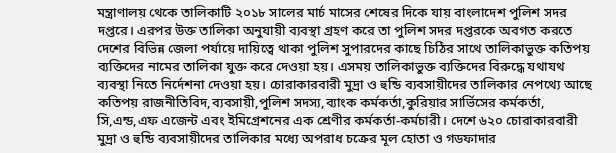মন্ত্রাণালয় থেকে তালিকাটি ২০১৮ সালের মার্চ মাসের শেষের দিকে যায় বাংলাদেশ পুলিশ সদর দপ্তরে। এরপর উক্ত তালিকা অনুযায়ী ব্যবস্থা গ্রহণ করে তা পুলিশ সদর দপ্তরকে অবগত করতে দেশের বিভিন্ন জেলা পর্যায়ে দায়িত্বে থাকা পুলিশ সুপারদের কাছে চিঠির সাথে তালিকাভুক্ত কতিপয় ব্যক্তিদের নামের তালিকা যুক্ত করে দেওয়া হয়। এসময় তালিকাভুক্ত ব্যক্তিদের বিরুদ্ধে যথাযথ ব্যবস্থা নিতে নির্দেশনা দেওয়া হয়। চোরাকারবারী মুদ্রা ও হুন্ডি ব্যবসায়ীদের তালিকার নেপথ্যে আছে কতিপয় রাজনীতিবিদ,ব্যবসায়ী,পুলিশ সদস্য,ব্যাংক কর্মকর্তা,কুরিয়ার সার্ভিসের কর্মকর্তা, সি,এন্ড,এফ এজেন্ট এবং ইমিগ্রেশনের এক শ্রেণীর কর্মকর্তা-কর্মচারী। দেশে ৬২০ চোরাকারবারী মুদ্রা ও হুন্ডি ব্যবসায়ীদের তালিকার মধ্যে অপরাধ চক্রের মূল হোতা ও গডফাদার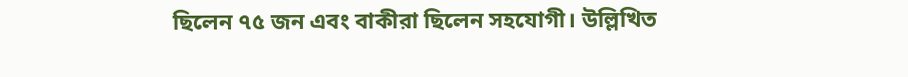ছিলেন ৭৫ জন এবং বাকীরা ছিলেন সহযোগী। উল্লিখিত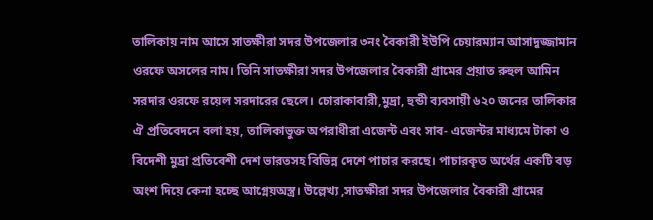তালিকায় নাম আসে সাতক্ষীরা সদর উপজেলার ৩নং বৈকারী ইউপি চেয়ারম্যান আসাদুজ্জামান ওরফে অসলের নাম। তিনি সাতক্ষীরা সদর উপজেলার বৈকারী গ্রামের প্রয়াত রুহুল আমিন সরদার ওরফে রয়েল সরদারের ছেলে। চোরাকাবারী,মুদ্রা, হুন্ডী ব্যবসায়ী ৬২০ জনের তালিকার ঐ প্রতিবেদনে বলা হয়, তালিকাভুক্ত অপরাধীরা এজেন্ট এবং সাব- এজেন্টর মাধ্যমে টাকা ও বিদেশী মুদ্রা প্রতিবেশী দেশ ভারতসহ বিভিন্ন দেশে পাচার করছে। পাচারকৃত অর্থের একটি বড় অংশ দিয়ে কেনা হচ্ছে আগ্নেয়অস্ত্র। উল্লেখ্য ,সাতক্ষীরা সদর উপজেলার বৈকারী গ্রামের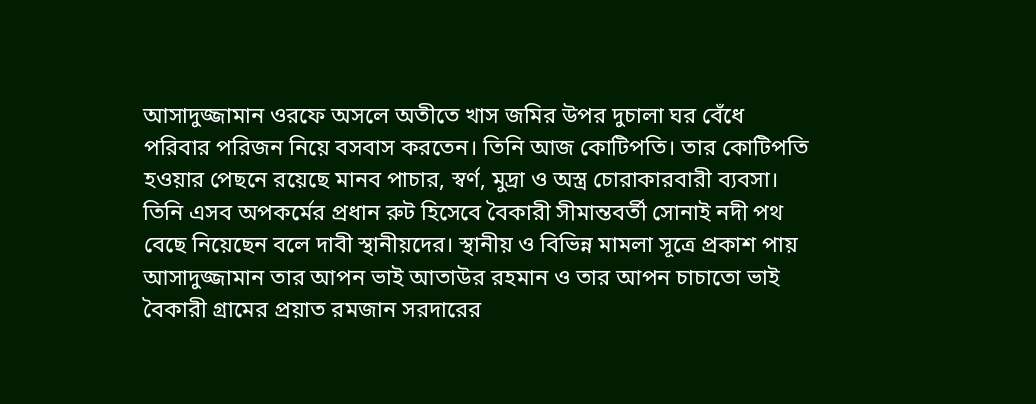আসাদুজ্জামান ওরফে অসলে অতীতে খাস জমির উপর দুচালা ঘর বেঁধে পরিবার পরিজন নিয়ে বসবাস করতেন। তিনি আজ কোটিপতি। তার কোটিপতি হওয়ার পেছনে রয়েছে মানব পাচার, স্বর্ণ, মুদ্রা ও অস্ত্র চোরাকারবারী ব্যবসা। তিনি এসব অপকর্মের প্রধান রুট হিসেবে বৈকারী সীমান্তবর্তী সোনাই নদী পথ বেছে নিয়েছেন বলে দাবী স্থানীয়দের। স্থানীয় ও বিভিন্ন মামলা সূত্রে প্রকাশ পায় আসাদুজ্জামান তার আপন ভাই আতাউর রহমান ও তার আপন চাচাতো ভাই বৈকারী গ্রামের প্রয়াত রমজান সরদারের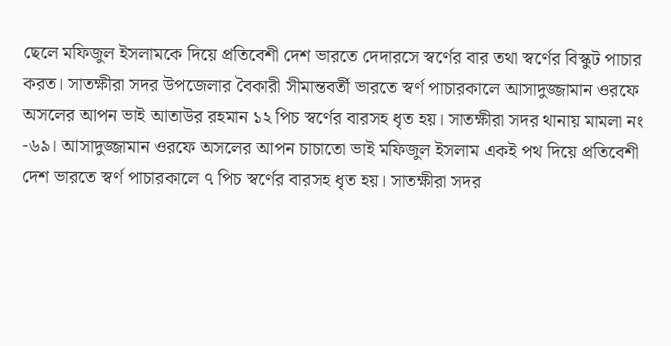ছেলে মফিজুল ইসলামকে দিয়ে প্রতিবেশী দেশ ভারতে দেদারসে স্বর্ণের বার তথা স্বর্ণের বিস্কুট পাচার করত। সাতক্ষীরা সদর উপজেলার বৈকারী সীমান্তবর্তী ভারতে স্বর্ণ পাচারকালে আসাদুজ্জামান ওরফে অসলের আপন ভাই আতাউর রহমান ১২ পিচ স্বর্ণের বারসহ ধৃত হয়। সাতক্ষীরা সদর থানায় মামলা নং -৬৯। আসাদুজ্জামান ওরফে অসলের আপন চাচাতো ভাই মফিজুল ইসলাম একই পথ দিয়ে প্রতিবেশী দেশ ভারতে স্বর্ণ পাচারকালে ৭ পিচ স্বর্ণের বারসহ ধৃত হয়। সাতক্ষীরা সদর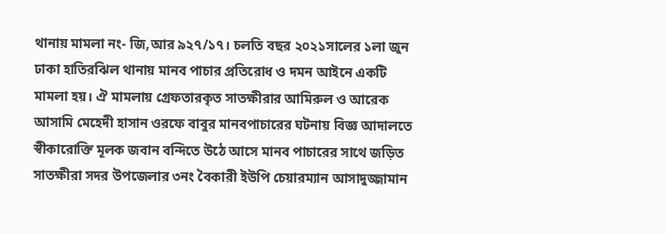থানায় মামলা নং- জি,আর ৯২৭/১৭। চলতি বছর ২০২১সালের ১লা জুন ঢাকা হাতিরঝিল থানায় মানব পাচার প্রতিরোধ ও দমন আইনে একটি মামলা হয়। ঐ মামলায় গ্রেফতারকৃত সাতক্ষীরার আমিরুল ও আরেক আসামি মেহেদী হাসান ওরফে বাবুর মানবপাচারের ঘটনায় বিজ্ঞ আদালতে স্বীকারোক্তি মূলক জবান বন্দিতে উঠে আসে মানব পাচারের সাথে জড়িত সাতক্ষীরা সদর উপজেলার ৩নং বৈকারী ইউপি চেয়ারম্যান আসাদুজ্জামান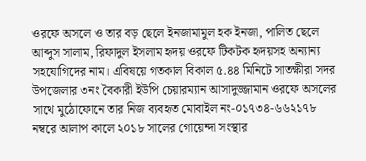ওরফে অসলে ও তার বড় ছেলে ইনজামামুল হক ইনজা, পালিত ছেলে আব্দুস সালাম, রিফাদুল ইসলাম হৃদয় ওরফে টিকটক হৃদয়সহ অন্যান্য সহযোগিদের নাম। এবিষয়ে গতকাল বিকাল ৫.৪৪ মিনিটে সাতক্ষীরা সদর উপজেলার ৩নং বৈকারী ইউপি চেয়ারম্যান আসাদুজ্জামান ওরফে অসলের সাথে মুঠোফোনে তার নিজ ব্যবহৃত মোবাইল নং-০১৭৩৪-৬৬২১৭৮ নম্বরে আলাপ কালে ২০১৮ সালের গোয়েন্দা সংস্থার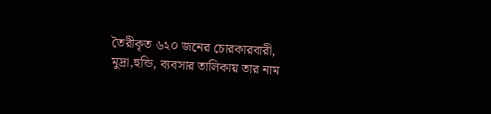তৈরীকৃত ৬২০ জনের চোরকারবারী, মুদ্রা,হুন্ডি, ব্যবসার তালিকায় তার নাম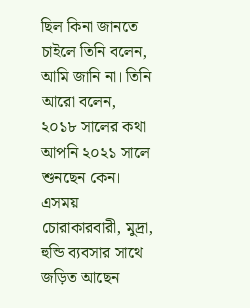ছিল কিনা জানতে চাইলে তিনি বলেন, আমি জানি না। তিনি আরো বলেন, ২০১৮ সালের কথা আপনি ২০২১ সালে শুনছেন কেন। এসময় চোরাকারবারী, মুদ্রা, হুন্ডি ব্যবসার সাথে জড়িত আছেন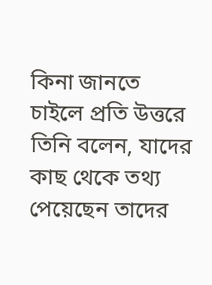কিনা জানতে চাইলে প্রতি উত্তরে তিনি বলেন, যাদের কাছ থেকে তথ্য পেয়েছেন তাদের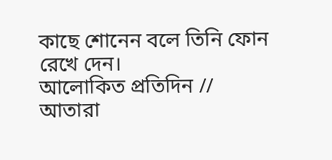কাছে শোনেন বলে তিনি ফোন রেখে দেন।
আলোকিত প্রতিদিন // আতারা